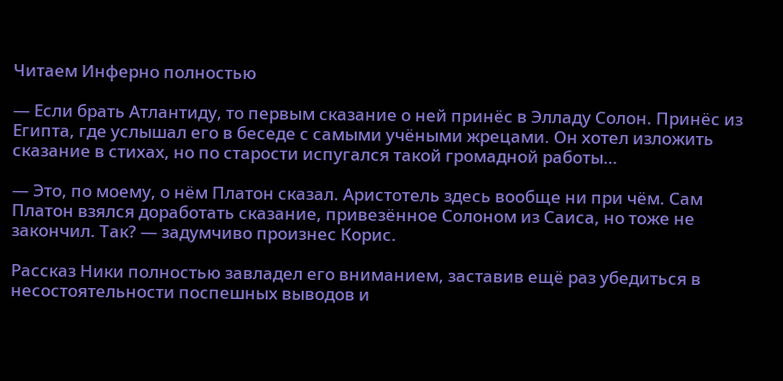Читаем Инферно полностью

— Если брать Атлантиду, то первым сказание о ней принёс в Элладу Солон. Принёс из Египта, где услышал его в беседе с самыми учёными жрецами. Он хотел изложить сказание в стихах, но по старости испугался такой громадной работы…

— Это, по моему, о нём Платон сказал. Аристотель здесь вообще ни при чём. Сам Платон взялся доработать сказание, привезённое Солоном из Саиса, но тоже не закончил. Так? — задумчиво произнес Корис.

Рассказ Ники полностью завладел его вниманием, заставив ещё раз убедиться в несостоятельности поспешных выводов и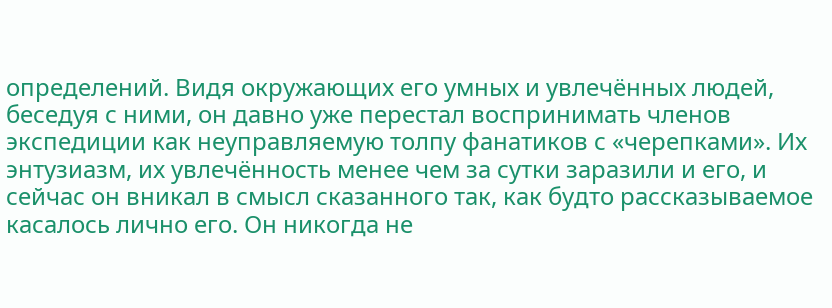определений. Видя окружающих его умных и увлечённых людей, беседуя с ними, он давно уже перестал воспринимать членов экспедиции как неуправляемую толпу фанатиков с «черепками». Их энтузиазм, их увлечённость менее чем за сутки заразили и его, и сейчас он вникал в смысл сказанного так, как будто рассказываемое касалось лично его. Он никогда не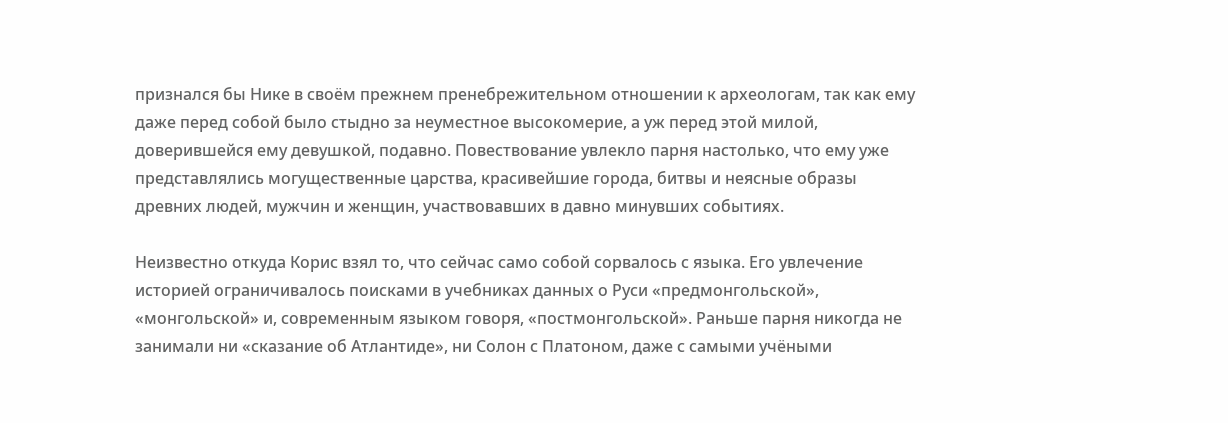признался бы Нике в своём прежнем пренебрежительном отношении к археологам, так как ему даже перед собой было стыдно за неуместное высокомерие, а уж перед этой милой, доверившейся ему девушкой, подавно. Повествование увлекло парня настолько, что ему уже представлялись могущественные царства, красивейшие города, битвы и неясные образы древних людей, мужчин и женщин, участвовавших в давно минувших событиях.

Неизвестно откуда Корис взял то, что сейчас само собой сорвалось с языка. Его увлечение историей ограничивалось поисками в учебниках данных о Руси «предмонгольской», «монгольской» и, современным языком говоря, «постмонгольской». Раньше парня никогда не занимали ни «сказание об Атлантиде», ни Солон с Платоном, даже с самыми учёными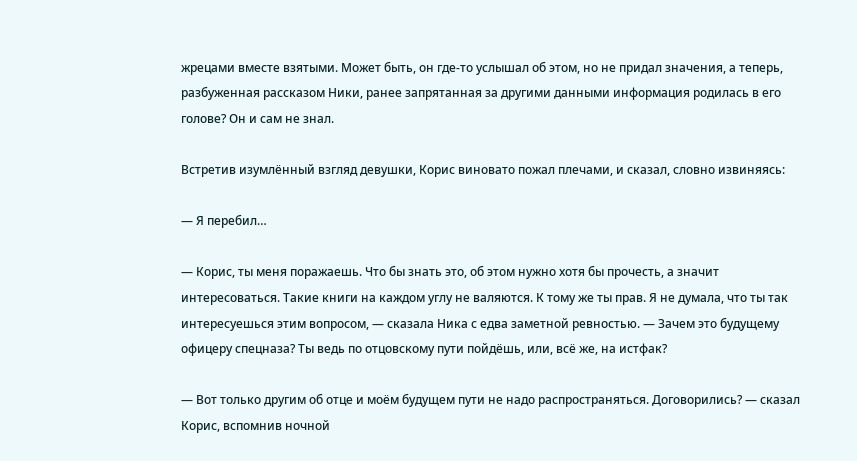жрецами вместе взятыми. Может быть, он где-то услышал об этом, но не придал значения, а теперь, разбуженная рассказом Ники, ранее запрятанная за другими данными информация родилась в его голове? Он и сам не знал.

Встретив изумлённый взгляд девушки, Корис виновато пожал плечами, и сказал, словно извиняясь:

— Я перебил…

— Корис, ты меня поражаешь. Что бы знать это, об этом нужно хотя бы прочесть, а значит интересоваться. Такие книги на каждом углу не валяются. К тому же ты прав. Я не думала, что ты так интересуешься этим вопросом, — сказала Ника с едва заметной ревностью. — Зачем это будущему офицеру спецназа? Ты ведь по отцовскому пути пойдёшь, или, всё же, на истфак?

— Вот только другим об отце и моём будущем пути не надо распространяться. Договорились? — сказал Корис, вспомнив ночной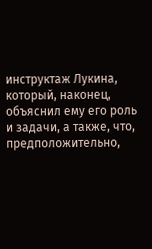инструктаж Лукина, который, наконец, объяснил ему его роль и задачи, а также, что, предположительно,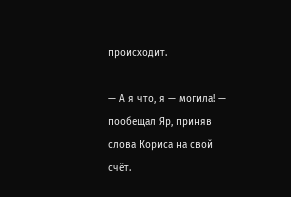происходит.

— А я что, я — могила! — пообещал Яр, приняв слова Кориса на свой счёт.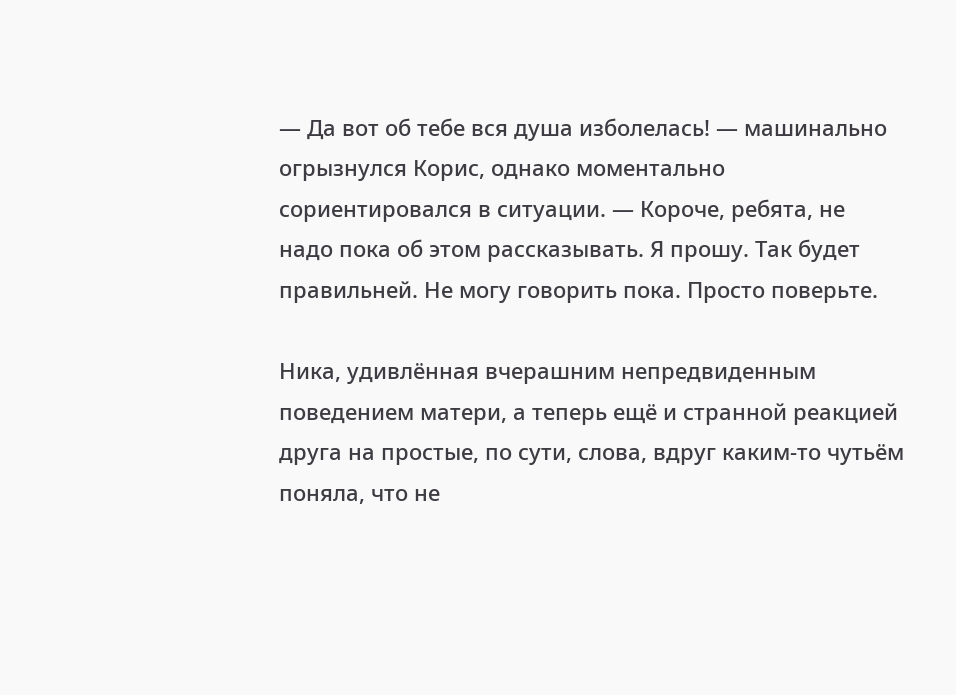— Да вот об тебе вся душа изболелась! — машинально огрызнулся Корис, однако моментально сориентировался в ситуации. — Короче, ребята, не надо пока об этом рассказывать. Я прошу. Так будет правильней. Не могу говорить пока. Просто поверьте.

Ника, удивлённая вчерашним непредвиденным поведением матери, а теперь ещё и странной реакцией друга на простые, по сути, слова, вдруг каким-то чутьём поняла, что не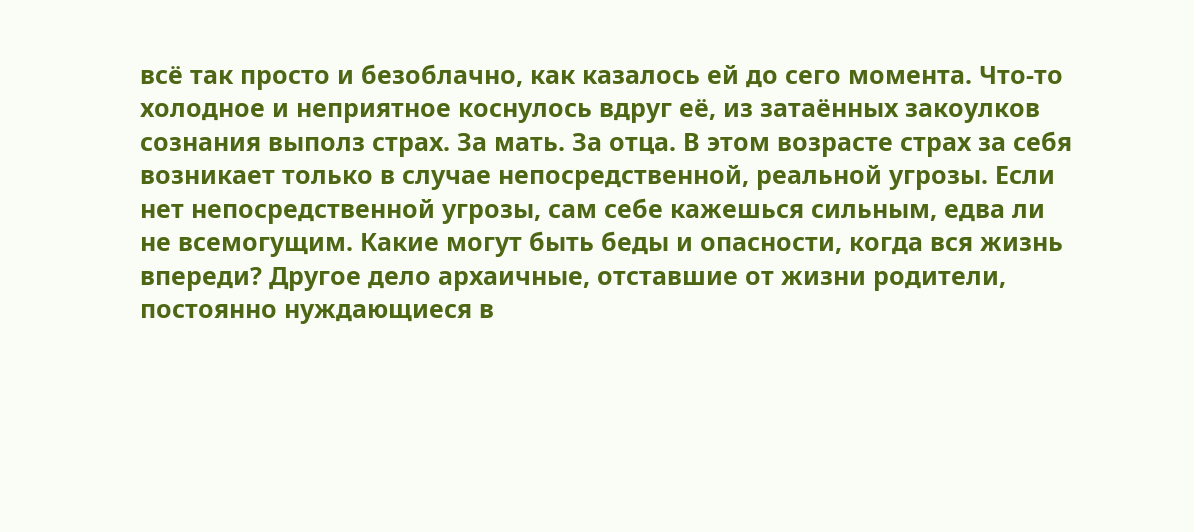всё так просто и безоблачно, как казалось ей до сего момента. Что-то холодное и неприятное коснулось вдруг её, из затаённых закоулков сознания выполз страх. За мать. За отца. В этом возрасте страх за себя возникает только в случае непосредственной, реальной угрозы. Если нет непосредственной угрозы, сам себе кажешься сильным, едва ли не всемогущим. Какие могут быть беды и опасности, когда вся жизнь впереди? Другое дело архаичные, отставшие от жизни родители, постоянно нуждающиеся в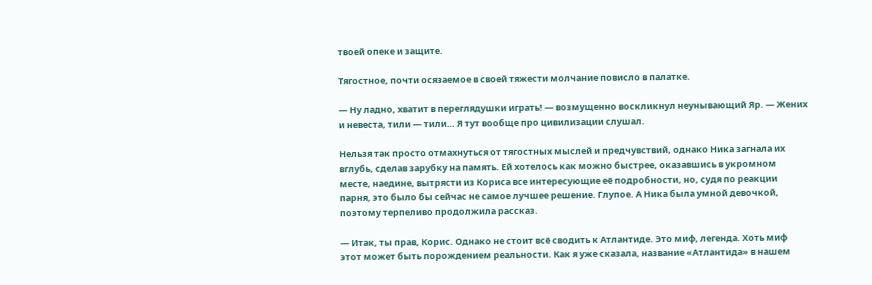твоей опеке и защите.

Тягостное, почти осязаемое в своей тяжести молчание повисло в палатке.

— Ну ладно, хватит в переглядушки играть! — возмущенно воскликнул неунывающий Яр. — Жених и невеста, тили — тили… Я тут вообще про цивилизации слушал.

Нельзя так просто отмахнуться от тягостных мыслей и предчувствий, однако Ника загнала их вглубь, сделав зарубку на память. Ей хотелось как можно быстрее, оказавшись в укромном месте, наедине, вытрясти из Кориса все интересующие её подробности, но, судя по реакции парня, это было бы сейчас не самое лучшее решение. Глупое. А Ника была умной девочкой, поэтому терпеливо продолжила рассказ.

— Итак, ты прав, Корис. Однако не стоит всё сводить к Атлантиде. Это миф, легенда. Хоть миф этот может быть порождением реальности. Как я уже сказала, название «Атлантида» в нашем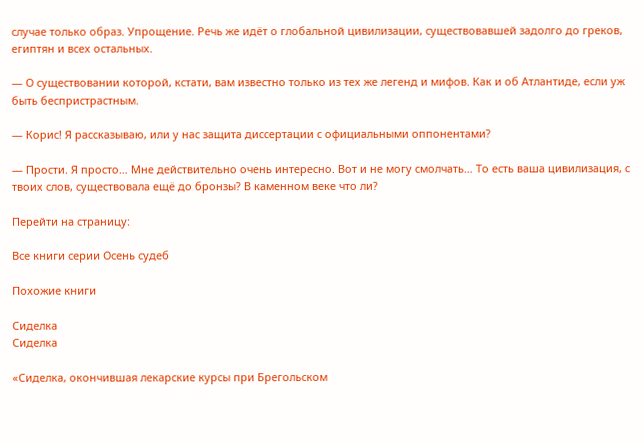случае только образ. Упрощение. Речь же идёт о глобальной цивилизации, существовавшей задолго до греков, египтян и всех остальных.

— О существовании которой, кстати, вам известно только из тех же легенд и мифов. Как и об Атлантиде, если уж быть беспристрастным.

— Корис! Я рассказываю, или у нас защита диссертации с официальными оппонентами?

— Прости. Я просто… Мне действительно очень интересно. Вот и не могу смолчать… То есть ваша цивилизация, с твоих слов, существовала ещё до бронзы? В каменном веке что ли?

Перейти на страницу:

Все книги серии Осень судеб

Похожие книги

Сиделка
Сиделка

«Сиделка, окончившая лекарские курсы при Брегольском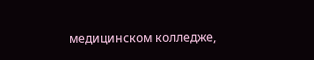медицинском колледже,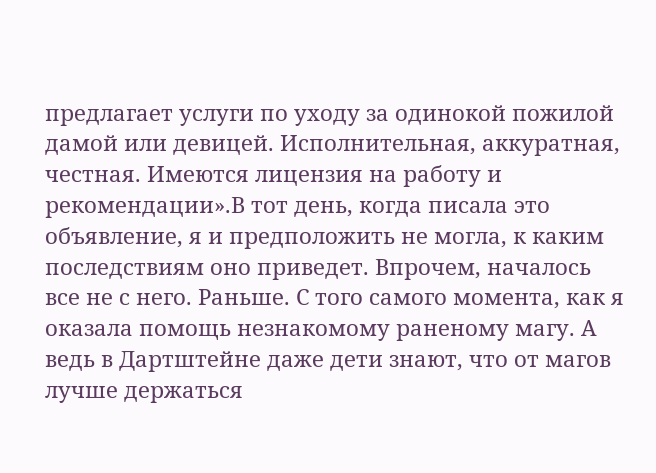предлагает услуги по уходу за одинокой пожилой дамой или девицей. Исполнительная, аккуратная, честная. Имеются лицензия на работу и рекомендации».В тот день, когда писала это объявление, я и предположить не могла, к каким последствиям оно приведет. Впрочем, началось все не с него. Раньше. С того самого момента, как я оказала помощь незнакомому раненому магу. А ведь в Дартштейне даже дети знают, что от магов лучше держаться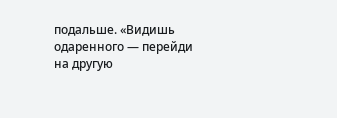подальше. «Видишь одаренного — перейди на другую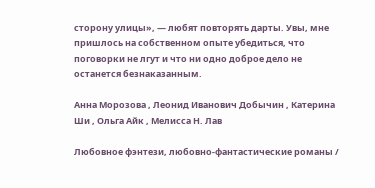сторону улицы», — любят повторять дарты. Увы, мне пришлось на собственном опыте убедиться, что поговорки не лгут и что ни одно доброе дело не останется безнаказанным.

Анна Морозова , Леонид Иванович Добычин , Катерина Ши , Ольга Айк , Мелисса Н. Лав

Любовное фэнтези, любовно-фантастические романы /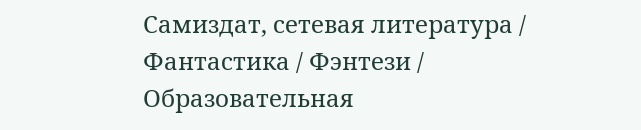Самиздат, сетевая литература / Фантастика / Фэнтези / Образовательная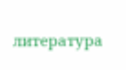литература